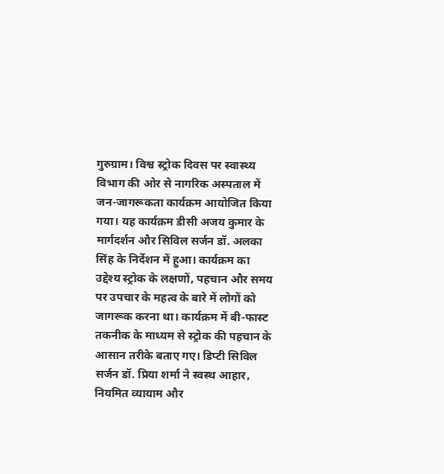गुरुग्राम। विश्व स्ट्रोक दिवस पर स्वास्थ्य विभाग की ओर से नागरिक अस्पताल में जन-जागरूकता कार्यक्रम आयोजित किया गया। यह कार्यक्रम डीसी अजय कुमार के मार्गदर्शन और सिविल सर्जन डॉ. अलका सिंह के निर्देशन में हुआ। कार्यक्रम का उद्देश्य स्ट्रोक के लक्षणों, पहचान और समय पर उपचार के महत्व के बारे में लोगों को जागरूक करना था। कार्यक्रम में बी-फास्ट तकनीक के माध्यम से स्ट्रोक की पहचान के आसान तरीके बताए गए। डिप्टी सिविल सर्जन डॉ. प्रिया शर्मा ने स्वस्थ आहार, नियमित व्यायाम और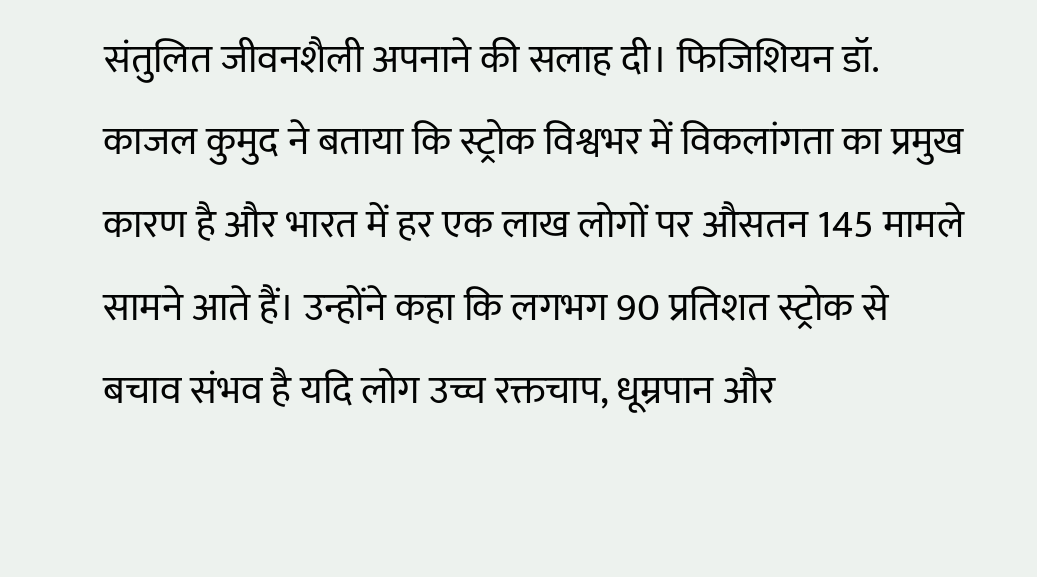संतुलित जीवनशैली अपनाने की सलाह दी। फिजिशियन डॉ. काजल कुमुद ने बताया कि स्ट्रोक विश्वभर में विकलांगता का प्रमुख कारण है और भारत में हर एक लाख लोगों पर औसतन 145 मामले सामने आते हैं। उन्होंने कहा कि लगभग 90 प्रतिशत स्ट्रोक से बचाव संभव है यदि लोग उच्च रक्तचाप, धूम्रपान और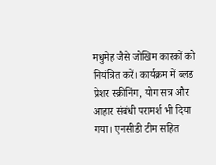मधुमेह जैसे जोखिम कारकों को नियंत्रित करें। कार्यक्रम में ब्लड प्रेशर स्क्रीनिंग, योग सत्र और आहार संबंधी परामर्श भी दिया गया। एनसीडी टीम सहित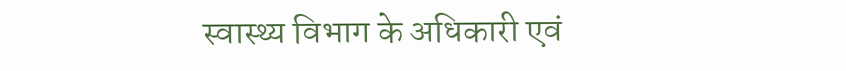स्वास्थ्य विभाग के अधिकारी एवं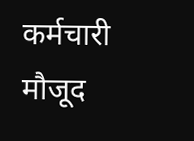कर्मचारी मौजूद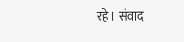रहे। संवाद